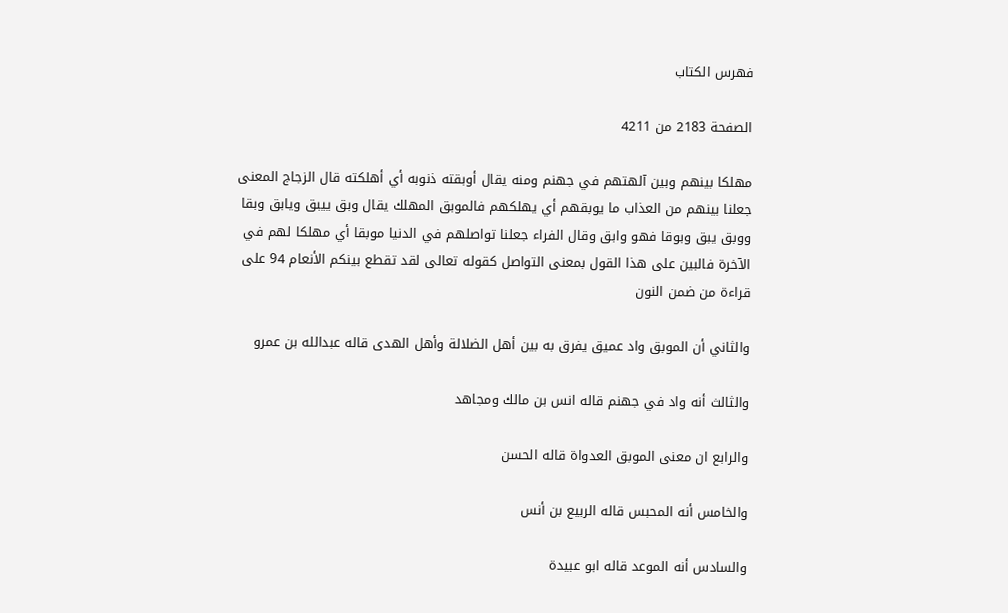فهرس الكتاب

الصفحة 2183 من 4211

مهلكا بينهم وبين آلهتهم في جهنم ومنه يقال أوبقته ذنوبه أي أهلكته قال الزجاج المعنى جعلنا بينهم من العذاب ما يوبقهم أي يهلكهم فالموبق المهلك يقال وبق ييبق ويابق وبقا ووبق يبق وبوقا فهو وابق وقال الفراء جعلنا تواصلهم في الدنيا موبقا أي مهلكا لهم في الآخرة فالبين على هذا القول بمعنى التواصل كقوله تعالى لقد تقطع بينكم الأنعام 94 على قراءة من ضمن النون

والثاني أن الموبق واد عميق يفرق به بين أهل الضلالة وأهل الهدى قاله عبدالله بن عمرو

والثالث أنه واد في جهنم قاله انس بن مالك ومجاهد

والرابع ان معنى الموبق العدواة قاله الحسن

والخامس أنه المحبس قاله الربيع بن أنس

والسادس أنه الموعد قاله ابو عبيدة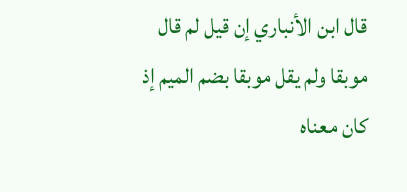قال ابن الأنباري إن قيل لم قال موبقا ولم يقل موبقا بضم الميم إذ كان معناه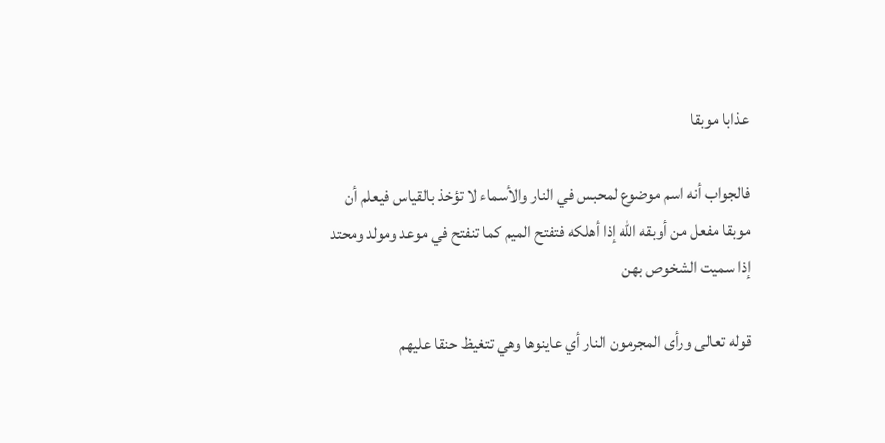عذابا موبقا

فالجواب أنه اسم موضوع لمحبس في النار والأسماء لا تؤخذ بالقياس فيعلم أن موبقا مفعل من أوبقه الله إذا أهلكه فتفتح الميم كما تنفتح في موعد ومولد ومحتد إذا سميت الشخوص بهن

قوله تعالى ورأى المجرمون النار أي عاينوها وهي تتغيظ حنقا عليهم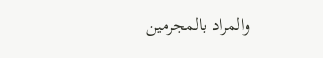والمراد بالمجرمين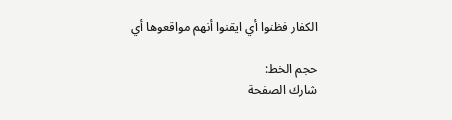الكفار فظنوا أي ايقنوا أنهم مواقعوها أي

حجم الخط:
شارك الصفحة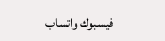فيسبوك واتساب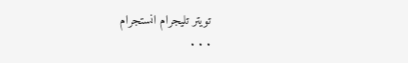تويتر تليجرام انستجرام
. . .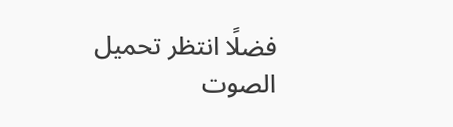فضلًا انتظر تحميل الصوت